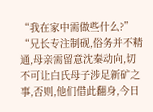“我在家中需做些什么?”
“兄长专注制砚,俗务并不精通,母亲需留意沈秦动向,切不可让白氏母子涉足新矿之事,否则,他们借此翻身,今日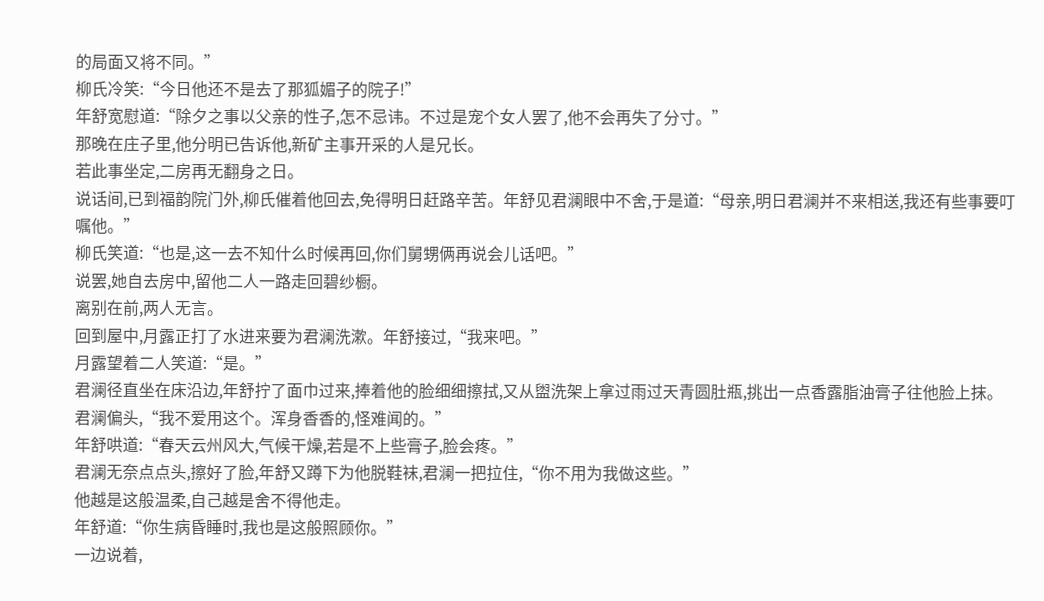的局面又将不同。”
柳氏冷笑:“今日他还不是去了那狐媚子的院子!”
年舒宽慰道:“除夕之事以父亲的性子,怎不忌讳。不过是宠个女人罢了,他不会再失了分寸。”
那晚在庄子里,他分明已告诉他,新矿主事开采的人是兄长。
若此事坐定,二房再无翻身之日。
说话间,已到福韵院门外,柳氏催着他回去,免得明日赶路辛苦。年舒见君澜眼中不舍,于是道:“母亲,明日君澜并不来相送,我还有些事要叮嘱他。”
柳氏笑道:“也是,这一去不知什么时候再回,你们舅甥俩再说会儿话吧。”
说罢,她自去房中,留他二人一路走回碧纱橱。
离别在前,两人无言。
回到屋中,月露正打了水进来要为君澜洗漱。年舒接过,“我来吧。”
月露望着二人笑道:“是。”
君澜径直坐在床沿边,年舒拧了面巾过来,捧着他的脸细细擦拭,又从盥洗架上拿过雨过天青圆肚瓶,挑出一点香露脂油膏子往他脸上抹。
君澜偏头,“我不爱用这个。浑身香香的,怪难闻的。”
年舒哄道:“春天云州风大,气候干燥,若是不上些膏子,脸会疼。”
君澜无奈点点头,擦好了脸,年舒又蹲下为他脱鞋袜,君澜一把拉住,“你不用为我做这些。”
他越是这般温柔,自己越是舍不得他走。
年舒道:“你生病昏睡时,我也是这般照顾你。”
一边说着,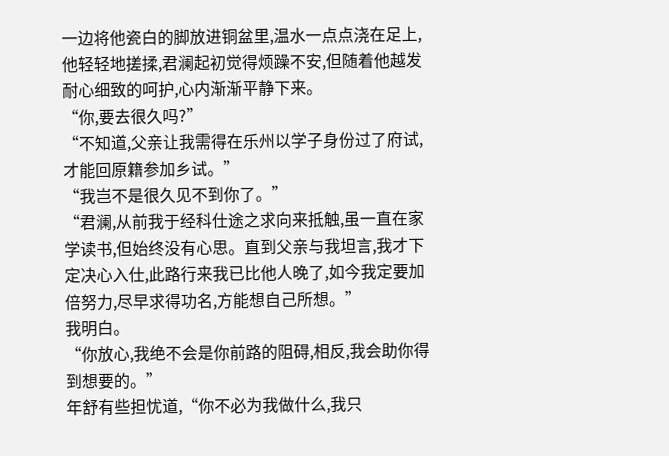一边将他瓷白的脚放进铜盆里,温水一点点浇在足上,他轻轻地搓揉,君澜起初觉得烦躁不安,但随着他越发耐心细致的呵护,心内渐渐平静下来。
“你,要去很久吗?”
“不知道,父亲让我需得在乐州以学子身份过了府试,才能回原籍参加乡试。”
“我岂不是很久见不到你了。”
“君澜,从前我于经科仕途之求向来抵触,虽一直在家学读书,但始终没有心思。直到父亲与我坦言,我才下定决心入仕,此路行来我已比他人晚了,如今我定要加倍努力,尽早求得功名,方能想自己所想。”
我明白。
“你放心,我绝不会是你前路的阻碍,相反,我会助你得到想要的。”
年舒有些担忧道,“你不必为我做什么,我只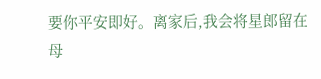要你平安即好。离家后,我会将星郎留在母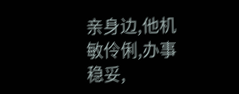亲身边,他机敏伶俐,办事稳妥,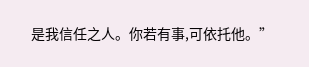是我信任之人。你若有事,可依托他。”